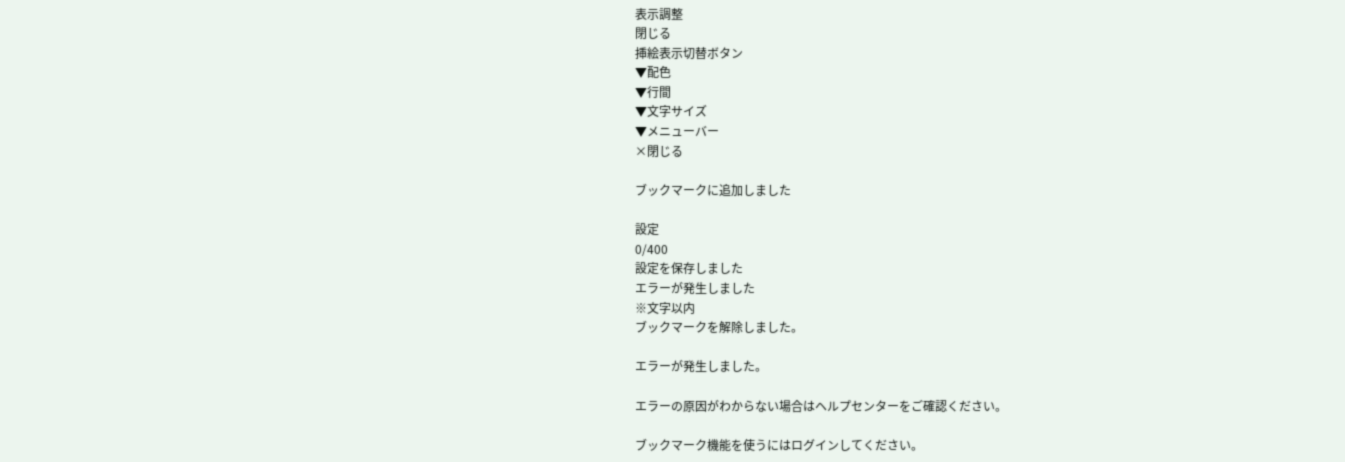表示調整
閉じる
挿絵表示切替ボタン
▼配色
▼行間
▼文字サイズ
▼メニューバー
×閉じる

ブックマークに追加しました

設定
0/400
設定を保存しました
エラーが発生しました
※文字以内
ブックマークを解除しました。

エラーが発生しました。

エラーの原因がわからない場合はヘルプセンターをご確認ください。

ブックマーク機能を使うにはログインしてください。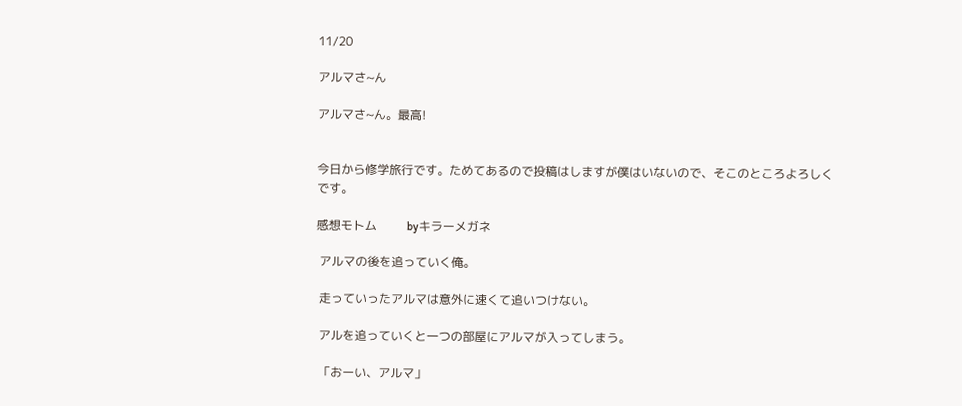11/20

アルマさ~ん

アルマさ~ん。最高!


今日から修学旅行です。ためてあるので投稿はしますが僕はいないので、そこのところよろしくです。

感想モトム          byキラーメガネ

 アルマの後を追っていく俺。

 走っていったアルマは意外に速くて追いつけない。

 アルを追っていくと一つの部屋にアルマが入ってしまう。

 「おーい、アルマ」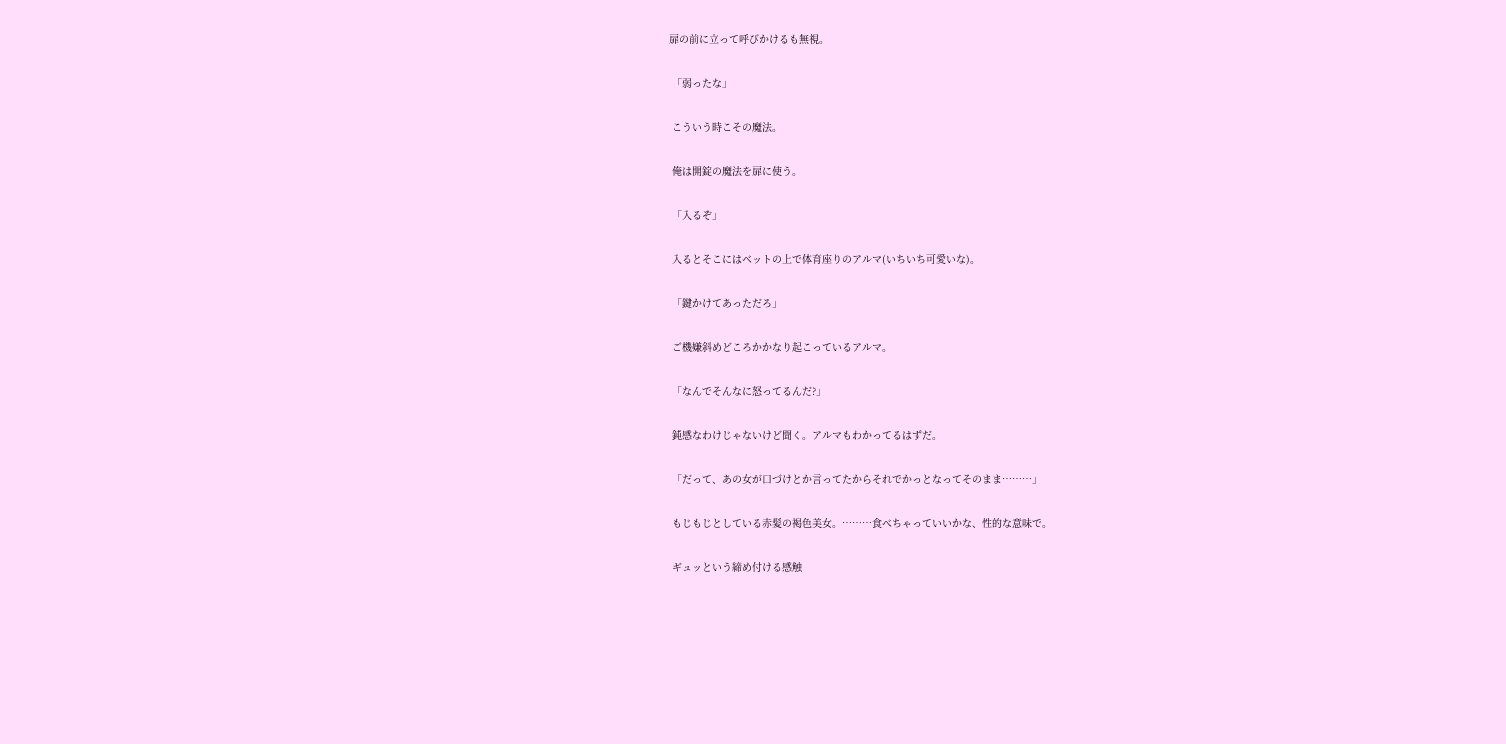扉の前に立って呼びかけるも無視。

 「弱ったな」

 こういう時こその魔法。

 俺は開錠の魔法を扉に使う。

 「入るぞ」

 入るとそこにはベットの上で体育座りのアルマ(いちいち可愛いな)。

 「鍵かけてあっただろ」

 ご機嫌斜めどころかかなり起こっているアルマ。

 「なんでそんなに怒ってるんだ?」

 鈍感なわけじゃないけど聞く。アルマもわかってるはずだ。

 「だって、あの女が口づけとか言ってたからそれでかっとなってそのまま………」

 もじもじとしている赤髪の褐色美女。………食べちゃっていいかな、性的な意味で。

 ギュッという締め付ける感触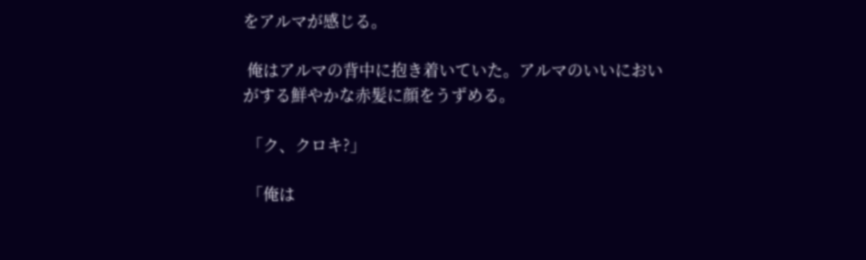をアルマが感じる。

 俺はアルマの背中に抱き着いていた。アルマのいいにおいがする鮮やかな赤髪に顔をうずめる。

 「ク、クロキ?」

 「俺は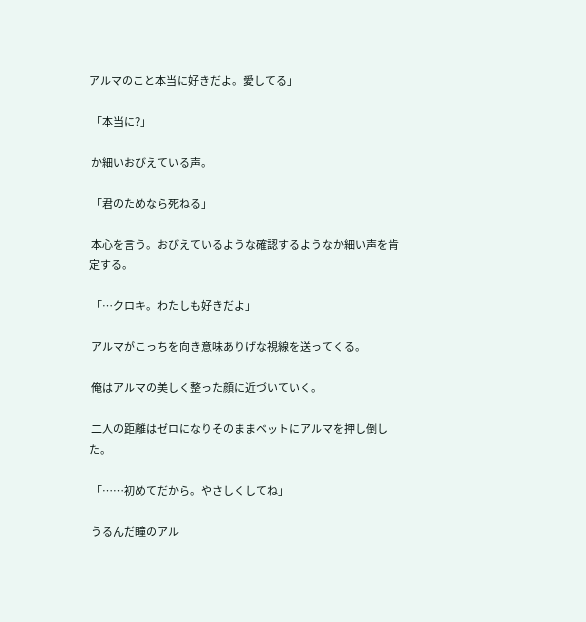アルマのこと本当に好きだよ。愛してる」

 「本当に?」

 か細いおびえている声。

 「君のためなら死ねる」

 本心を言う。おびえているような確認するようなか細い声を肯定する。

 「…クロキ。わたしも好きだよ」

 アルマがこっちを向き意味ありげな視線を送ってくる。

 俺はアルマの美しく整った顔に近づいていく。

 二人の距離はゼロになりそのままベットにアルマを押し倒した。

 「……初めてだから。やさしくしてね」

 うるんだ瞳のアル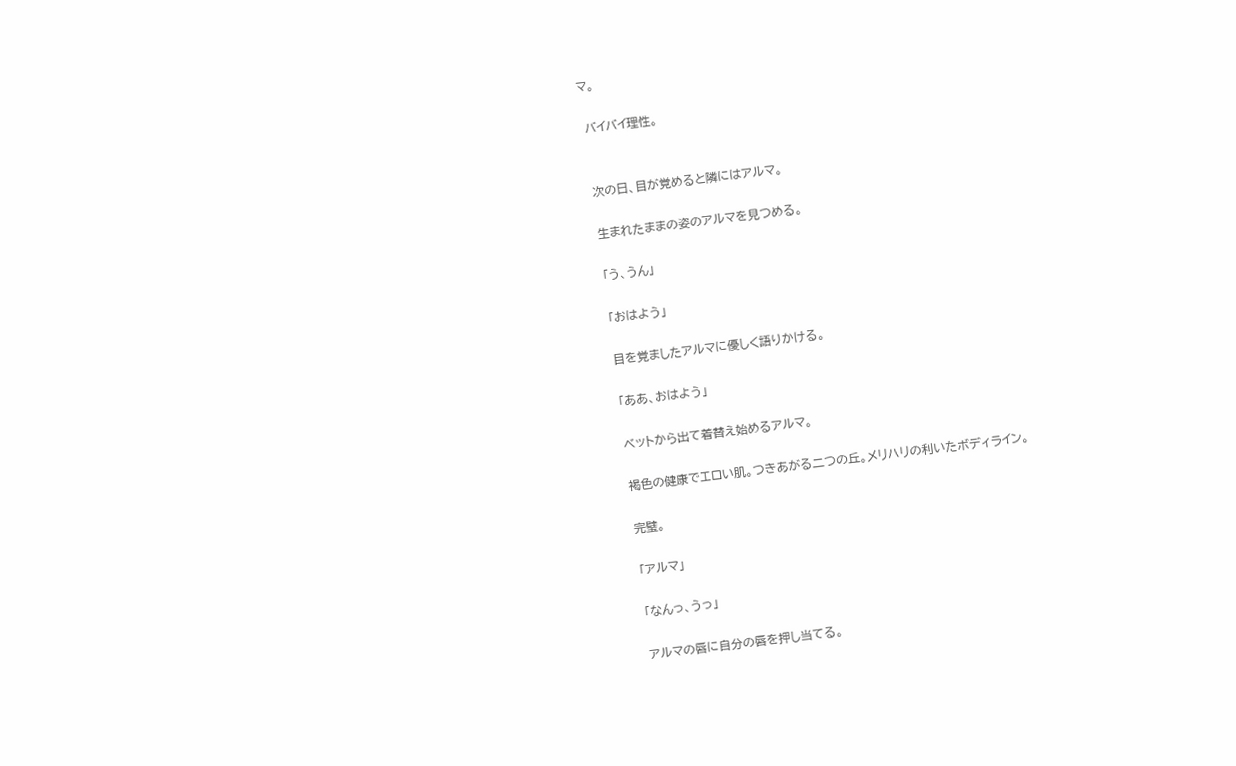マ。

 バイバイ理性。


 次の日、目が覚めると隣にはアルマ。

 生まれたままの姿のアルマを見つめる。

 「う、うん」

 「おはよう」

 目を覚ましたアルマに優しく語りかける。

 「ああ、おはよう」

 ベットから出て着替え始めるアルマ。

 褐色の健康でエロい肌。つきあがる二つの丘。メリハリの利いたボディライン。

 完璧。

 「アルマ」

 「なんっ、うっ」

 アルマの唇に自分の唇を押し当てる。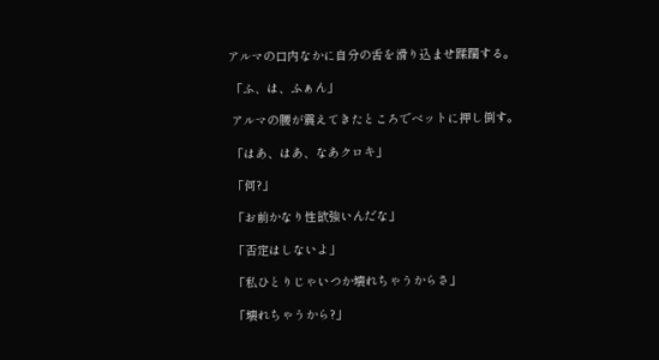アルマの口内なかに自分の舌を滑り込ませ蹂躙する。

 「ふ、は、ふぁん」

 アルマの腰が震えてきたところでベットに押し倒す。

 「はあ、はあ、なあクロキ」

 「何?」

 「お前かなり性欲強いんだな」

 「否定はしないよ」

 「私ひとりじゃいつか壊れちゃうからさ」

 「壊れちゃうから?」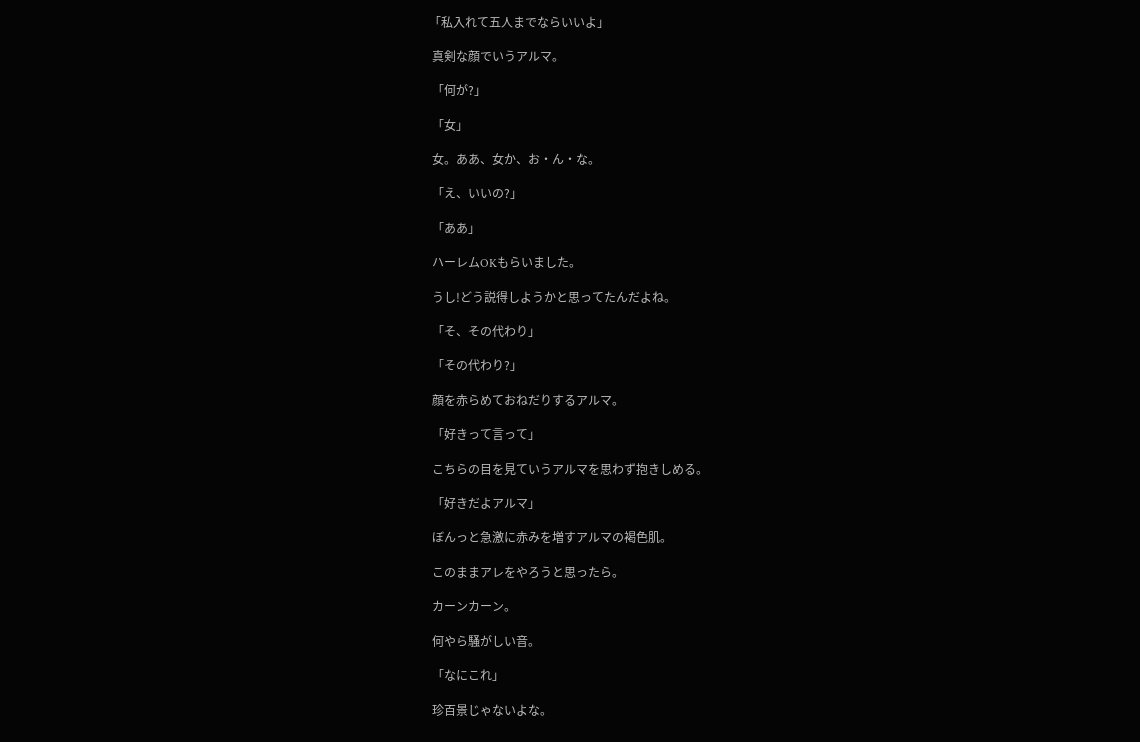「私入れて五人までならいいよ」

 真剣な顔でいうアルマ。

 「何が?」

 「女」

 女。ああ、女か、お・ん・な。

 「え、いいの?」

 「ああ」

 ハーレムOKもらいました。

 うし!どう説得しようかと思ってたんだよね。

 「そ、その代わり」

 「その代わり?」

 顔を赤らめておねだりするアルマ。

 「好きって言って」

 こちらの目を見ていうアルマを思わず抱きしめる。

 「好きだよアルマ」

 ぼんっと急激に赤みを増すアルマの褐色肌。

 このままアレをやろうと思ったら。

 カーンカーン。

 何やら騒がしい音。

 「なにこれ」

 珍百景じゃないよな。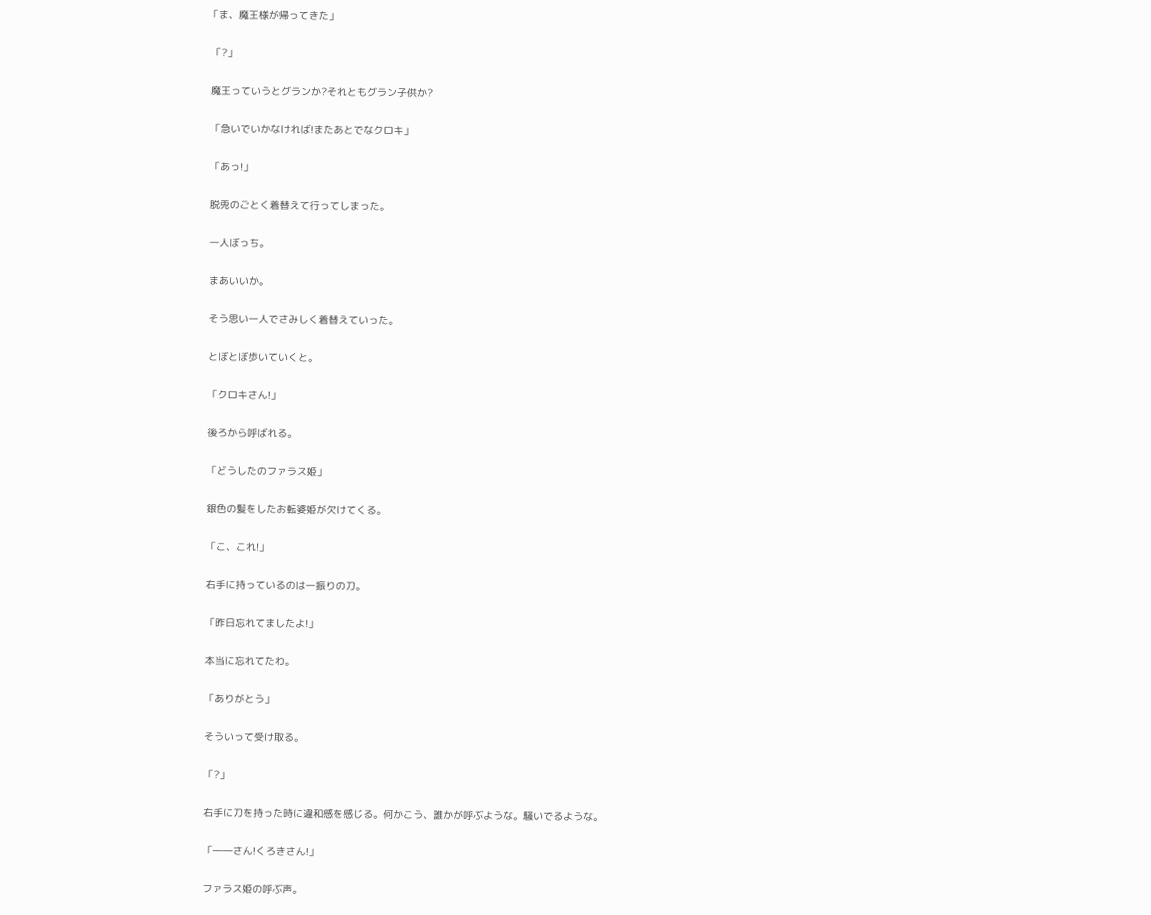「ま、魔王様が帰ってきた」

 「?」

 魔王っていうとグランか?それともグラン子供か?

 「急いでいかなければ!またあとでなクロキ」

 「あっ!」

 脱兎のごとく着替えて行ってしまった。

 一人ぼっち。

 まあいいか。

 そう思い一人でさみしく着替えていった。

 とぼとぼ歩いていくと。

 「クロキさん!」

 後ろから呼ばれる。

 「どうしたのファラス姫」

 銀色の髪をしたお転婆姫が欠けてくる。

 「こ、これ!」

 右手に持っているのは一振りの刀。

 「昨日忘れてましたよ!」

 本当に忘れてたわ。

 「ありがとう」

 そういって受け取る。

 「?」

 右手に刀を持った時に違和感を感じる。何かこう、誰かが呼ぶような。騒いでるような。

 「――さん!くろきさん!」

 ファラス姫の呼ぶ声。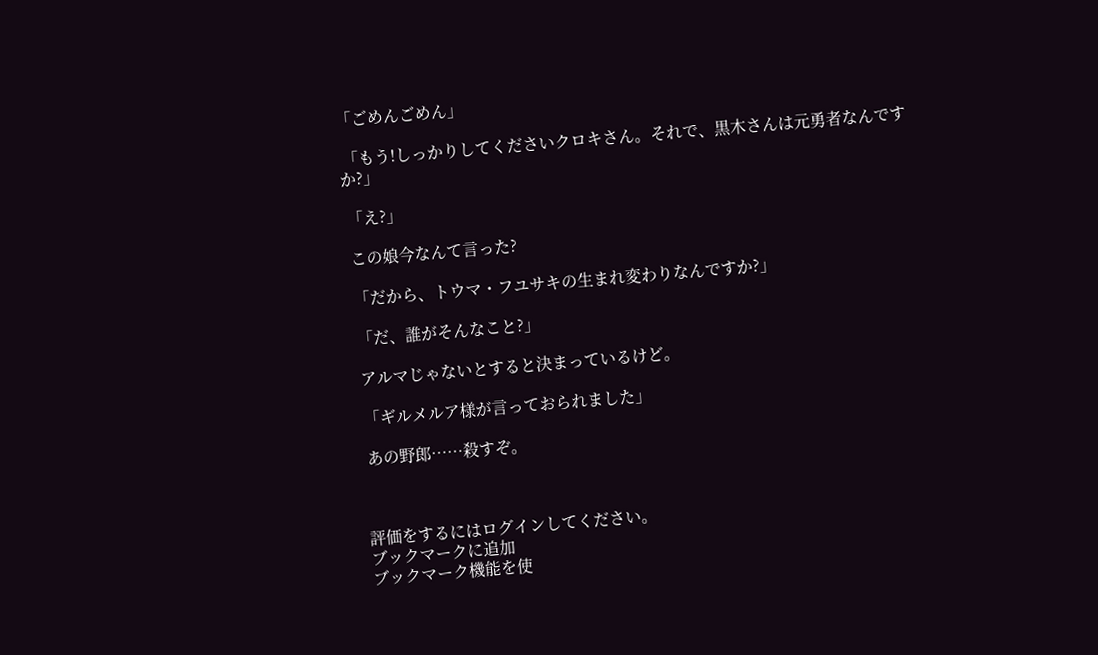「ごめんごめん」

 「もう!しっかりしてくださいクロキさん。それで、黒木さんは元勇者なんですか?」

 「え?」

 この娘今なんて言った?

 「だから、トウマ・フユサキの生まれ変わりなんですか?」

 「だ、誰がそんなこと?」

 アルマじゃないとすると決まっているけど。

 「ギルメルア様が言っておられました」

 あの野郎……殺すぞ。



評価をするにはログインしてください。
ブックマークに追加
ブックマーク機能を使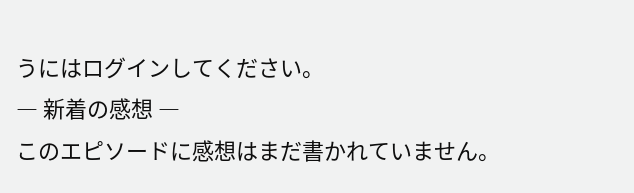うにはログインしてください。
― 新着の感想 ―
このエピソードに感想はまだ書かれていません。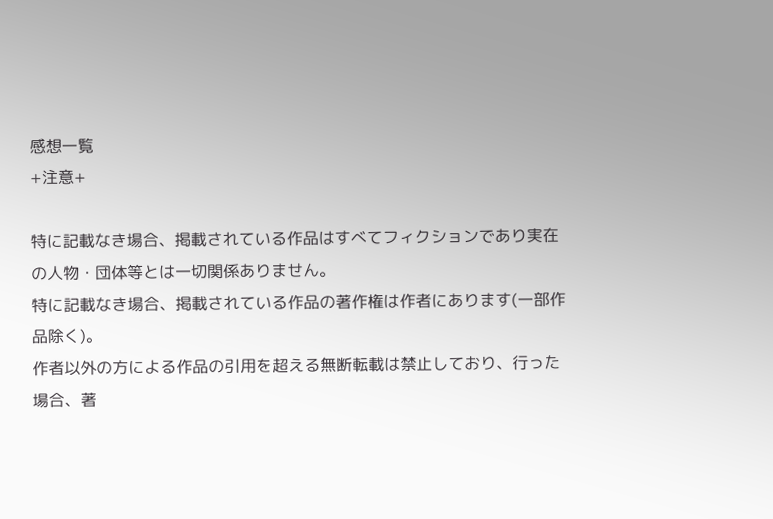感想一覧
+注意+

特に記載なき場合、掲載されている作品はすべてフィクションであり実在の人物・団体等とは一切関係ありません。
特に記載なき場合、掲載されている作品の著作権は作者にあります(一部作品除く)。
作者以外の方による作品の引用を超える無断転載は禁止しており、行った場合、著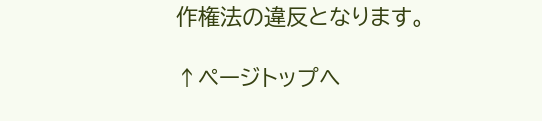作権法の違反となります。

↑ページトップへ